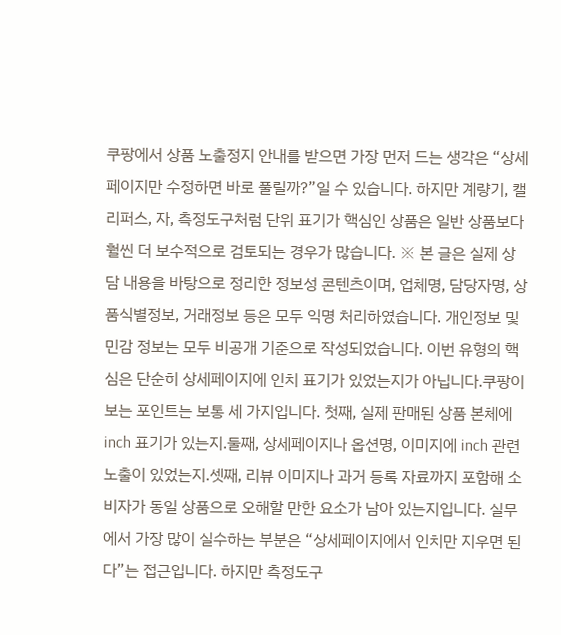쿠팡에서 상품 노출정지 안내를 받으면 가장 먼저 드는 생각은 “상세페이지만 수정하면 바로 풀릴까?”일 수 있습니다. 하지만 계량기, 캘리퍼스, 자, 측정도구처럼 단위 표기가 핵심인 상품은 일반 상품보다 훨씬 더 보수적으로 검토되는 경우가 많습니다. ※ 본 글은 실제 상담 내용을 바탕으로 정리한 정보성 콘텐츠이며, 업체명, 담당자명, 상품식별정보, 거래정보 등은 모두 익명 처리하였습니다. 개인정보 및 민감 정보는 모두 비공개 기준으로 작성되었습니다. 이번 유형의 핵심은 단순히 상세페이지에 인치 표기가 있었는지가 아닙니다.쿠팡이 보는 포인트는 보통 세 가지입니다. 첫째, 실제 판매된 상품 본체에 inch 표기가 있는지.둘째, 상세페이지나 옵션명, 이미지에 inch 관련 노출이 있었는지.셋째, 리뷰 이미지나 과거 등록 자료까지 포함해 소비자가 동일 상품으로 오해할 만한 요소가 남아 있는지입니다. 실무에서 가장 많이 실수하는 부분은 “상세페이지에서 인치만 지우면 된다”는 접근입니다. 하지만 측정도구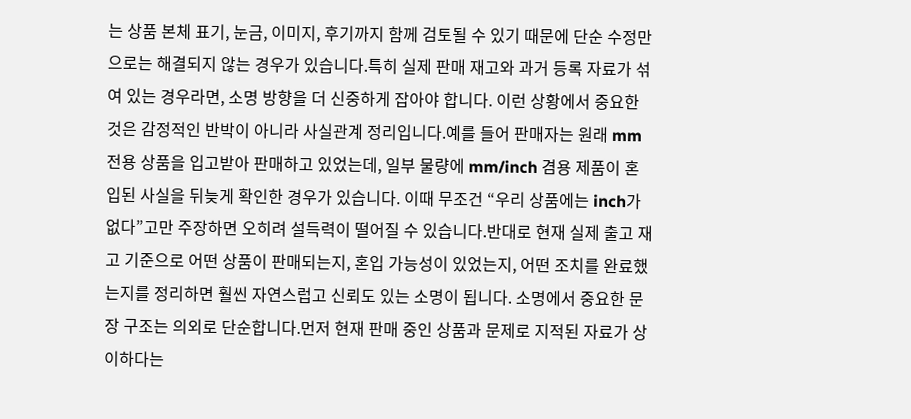는 상품 본체 표기, 눈금, 이미지, 후기까지 함께 검토될 수 있기 때문에 단순 수정만으로는 해결되지 않는 경우가 있습니다.특히 실제 판매 재고와 과거 등록 자료가 섞여 있는 경우라면, 소명 방향을 더 신중하게 잡아야 합니다. 이런 상황에서 중요한 것은 감정적인 반박이 아니라 사실관계 정리입니다.예를 들어 판매자는 원래 mm 전용 상품을 입고받아 판매하고 있었는데, 일부 물량에 mm/inch 겸용 제품이 혼입된 사실을 뒤늦게 확인한 경우가 있습니다. 이때 무조건 “우리 상품에는 inch가 없다”고만 주장하면 오히려 설득력이 떨어질 수 있습니다.반대로 현재 실제 출고 재고 기준으로 어떤 상품이 판매되는지, 혼입 가능성이 있었는지, 어떤 조치를 완료했는지를 정리하면 훨씬 자연스럽고 신뢰도 있는 소명이 됩니다. 소명에서 중요한 문장 구조는 의외로 단순합니다.먼저 현재 판매 중인 상품과 문제로 지적된 자료가 상이하다는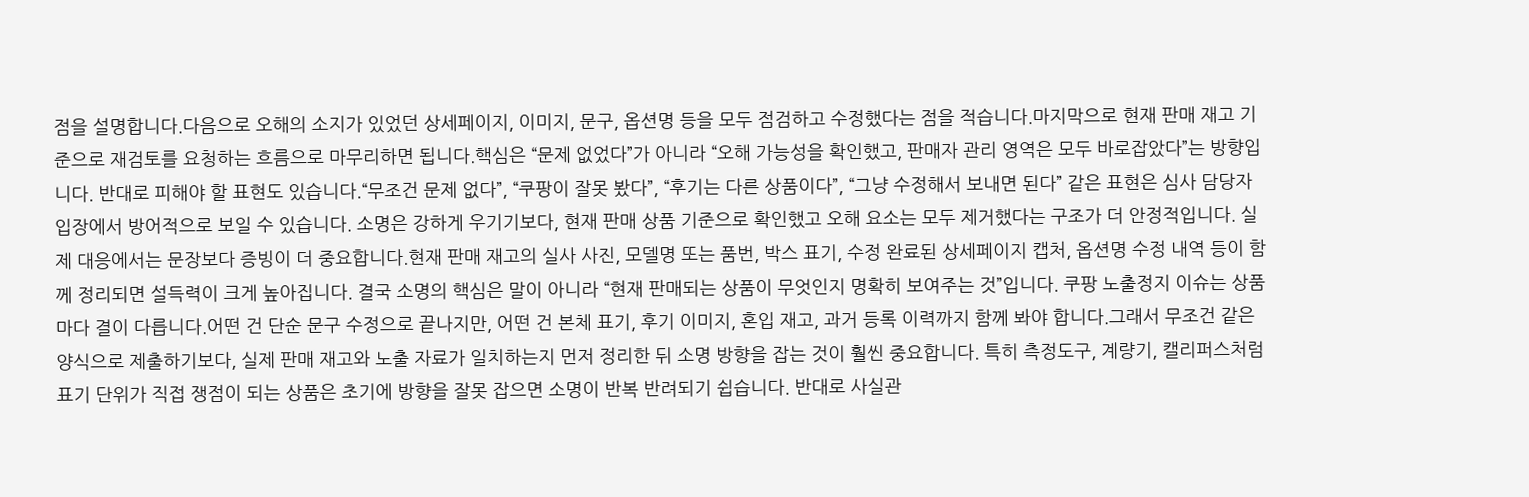점을 설명합니다.다음으로 오해의 소지가 있었던 상세페이지, 이미지, 문구, 옵션명 등을 모두 점검하고 수정했다는 점을 적습니다.마지막으로 현재 판매 재고 기준으로 재검토를 요청하는 흐름으로 마무리하면 됩니다.핵심은 “문제 없었다”가 아니라 “오해 가능성을 확인했고, 판매자 관리 영역은 모두 바로잡았다”는 방향입니다. 반대로 피해야 할 표현도 있습니다.“무조건 문제 없다”, “쿠팡이 잘못 봤다”, “후기는 다른 상품이다”, “그냥 수정해서 보내면 된다” 같은 표현은 심사 담당자 입장에서 방어적으로 보일 수 있습니다. 소명은 강하게 우기기보다, 현재 판매 상품 기준으로 확인했고 오해 요소는 모두 제거했다는 구조가 더 안정적입니다. 실제 대응에서는 문장보다 증빙이 더 중요합니다.현재 판매 재고의 실사 사진, 모델명 또는 품번, 박스 표기, 수정 완료된 상세페이지 캡처, 옵션명 수정 내역 등이 함께 정리되면 설득력이 크게 높아집니다. 결국 소명의 핵심은 말이 아니라 “현재 판매되는 상품이 무엇인지 명확히 보여주는 것”입니다. 쿠팡 노출정지 이슈는 상품마다 결이 다릅니다.어떤 건 단순 문구 수정으로 끝나지만, 어떤 건 본체 표기, 후기 이미지, 혼입 재고, 과거 등록 이력까지 함께 봐야 합니다.그래서 무조건 같은 양식으로 제출하기보다, 실제 판매 재고와 노출 자료가 일치하는지 먼저 정리한 뒤 소명 방향을 잡는 것이 훨씬 중요합니다. 특히 측정도구, 계량기, 캘리퍼스처럼 표기 단위가 직접 쟁점이 되는 상품은 초기에 방향을 잘못 잡으면 소명이 반복 반려되기 쉽습니다. 반대로 사실관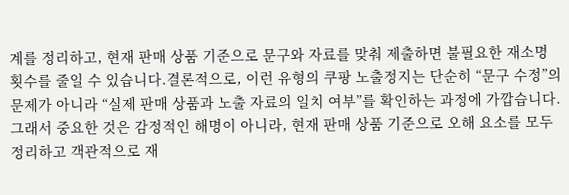계를 정리하고, 현재 판매 상품 기준으로 문구와 자료를 맞춰 제출하면 불필요한 재소명 횟수를 줄일 수 있습니다.결론적으로, 이런 유형의 쿠팡 노출정지는 단순히 “문구 수정”의 문제가 아니라 “실제 판매 상품과 노출 자료의 일치 여부”를 확인하는 과정에 가깝습니다.그래서 중요한 것은 감정적인 해명이 아니라, 현재 판매 상품 기준으로 오해 요소를 모두 정리하고 객관적으로 재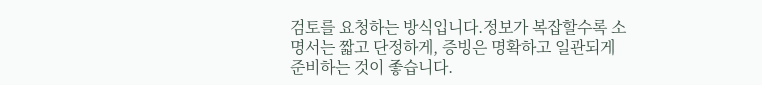검토를 요청하는 방식입니다.정보가 복잡할수록 소명서는 짧고 단정하게, 증빙은 명확하고 일관되게 준비하는 것이 좋습니다.